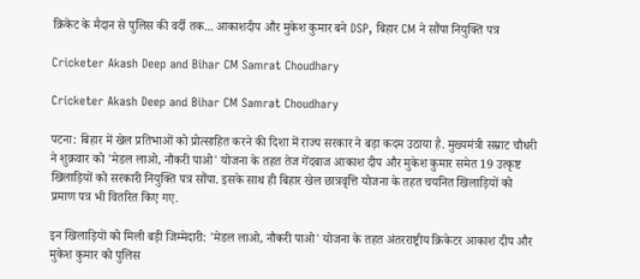क्रिकेट के मैदान से पुलिस की वर्दी तक... आकाशदीप और मुकेश कुमार बने DSP, बिहार CM ने सौंपा नियुक्‍त‍ि पत्र

Cricketer Akash Deep and Bihar CM Samrat Choudhary

Cricketer Akash Deep and Bihar CM Samrat Choudhary

पटना: बिहार में खेल प्रतिभाओं को प्रोत्साहित करने की दिशा में राज्य सरकार ने बड़ा कदम उठाया है. मुख्यमंत्री सम्राट चौधरी ने शुक्रवार को 'मेडल लाओ, नौकरी पाओ' योजना के तहत तेज गेंदबाज आकाश दीप और मुकेश कुमार समेत 19 उत्कृष्ट खिलाड़ियों को सरकारी नियुक्ति पत्र सौंपा. इसके साथ ही बिहार खेल छात्रवृत्ति योजना के तहत चयनित खिलाड़ियों को प्रमाण पत्र भी वितरित किए गए.

इन खिलाड़ियों को मिली बड़ी जिम्मेदारी: 'मेडल लाओ, नौकरी पाओ' योजना के तहत अंतरराष्ट्रीय क्रिकेटर आकाश दीप और मुकेश कुमार को पुलिस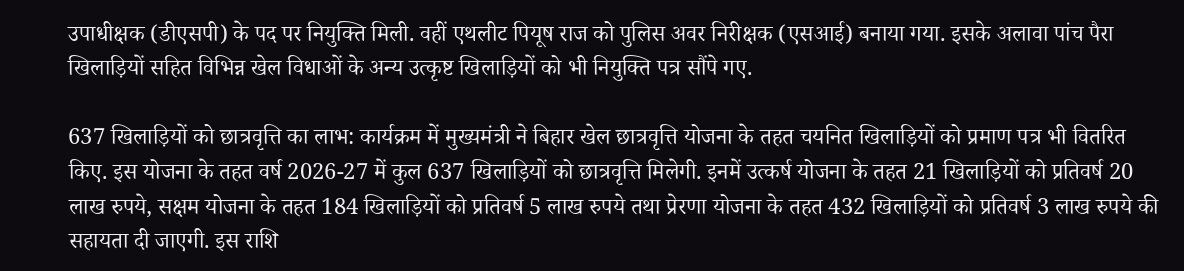उपाधीक्षक (डीएसपी) के पद पर नियुक्ति मिली. वहीं एथलीट पियूष राज को पुलिस अवर निरीक्षक (एसआई) बनाया गया. इसके अलावा पांच पैरा खिलाड़ियों सहित विभिन्न खेल विधाओं के अन्य उत्कृष्ट खिलाड़ियों को भी नियुक्ति पत्र सौंपे गए.

637 खिलाड़ियों को छात्रवृत्ति का लाभ: कार्यक्रम में मुख्यमंत्री ने बिहार खेल छात्रवृत्ति योजना के तहत चयनित खिलाड़ियों को प्रमाण पत्र भी वितरित किए. इस योजना के तहत वर्ष 2026-27 में कुल 637 खिलाड़ियों को छात्रवृत्ति मिलेगी. इनमें उत्कर्ष योजना के तहत 21 खिलाड़ियों को प्रतिवर्ष 20 लाख रुपये, सक्षम योजना के तहत 184 खिलाड़ियों को प्रतिवर्ष 5 लाख रुपये तथा प्रेरणा योजना के तहत 432 खिलाड़ियों को प्रतिवर्ष 3 लाख रुपये की सहायता दी जाएगी. इस राशि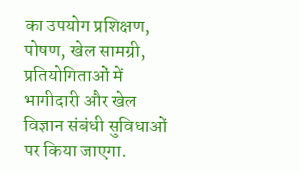का उपयोग प्रशिक्षण, पोषण, खेल सामग्री, प्रतियोगिताओं में भागीदारी और खेल विज्ञान संबंधी सुविधाओं पर किया जाएगा.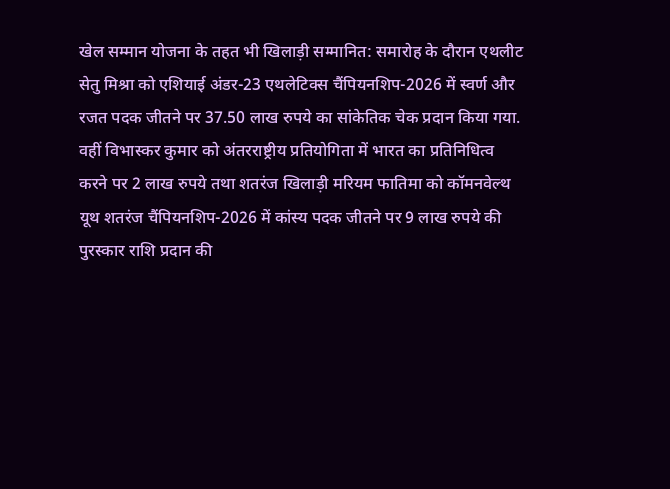खेल सम्मान योजना के तहत भी खिलाड़ी सम्मानित: समारोह के दौरान एथलीट सेतु मिश्रा को एशियाई अंडर-23 एथलेटिक्स चैंपियनशिप-2026 में स्वर्ण और रजत पदक जीतने पर 37.50 लाख रुपये का सांकेतिक चेक प्रदान किया गया. वहीं विभास्कर कुमार को अंतरराष्ट्रीय प्रतियोगिता में भारत का प्रतिनिधित्व करने पर 2 लाख रुपये तथा शतरंज खिलाड़ी मरियम फातिमा को कॉमनवेल्थ यूथ शतरंज चैंपियनशिप-2026 में कांस्य पदक जीतने पर 9 लाख रुपये की पुरस्कार राशि प्रदान की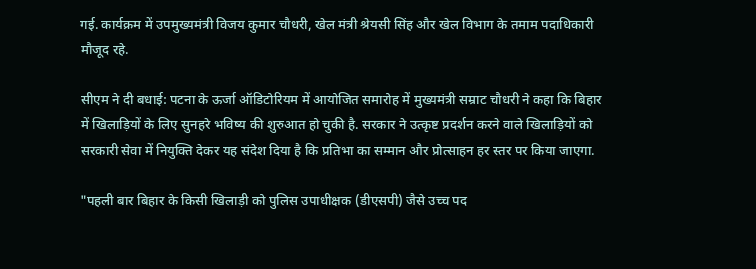गई. कार्यक्रम में उपमुख्यमंत्री विजय कुमार चौधरी, खेल मंत्री श्रेयसी सिंह और खेल विभाग के तमाम पदाधिकारी मौजूद रहे.

सीएम ने दी बधाई: पटना के ऊर्जा ऑडिटोरियम में आयोजित समारोह में मुख्यमंत्री सम्राट चौधरी ने कहा कि बिहार में खिलाड़ियों के लिए सुनहरे भविष्य की शुरुआत हो चुकी है. सरकार ने उत्कृष्ट प्रदर्शन करने वाले खिलाड़ियों को सरकारी सेवा में नियुक्ति देकर यह संदेश दिया है कि प्रतिभा का सम्मान और प्रोत्साहन हर स्तर पर किया जाएगा.

"पहली बार बिहार के किसी खिलाड़ी को पुलिस उपाधीक्षक (डीएसपी) जैसे उच्च पद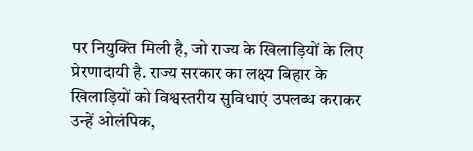पर नियुक्ति मिली है, जो राज्य के खिलाड़ियों के लिए प्रेरणादायी है. राज्य सरकार का लक्ष्य बिहार के खिलाड़ियों को विश्वस्तरीय सुविधाएं उपलब्ध कराकर उन्हें ओलंपिक,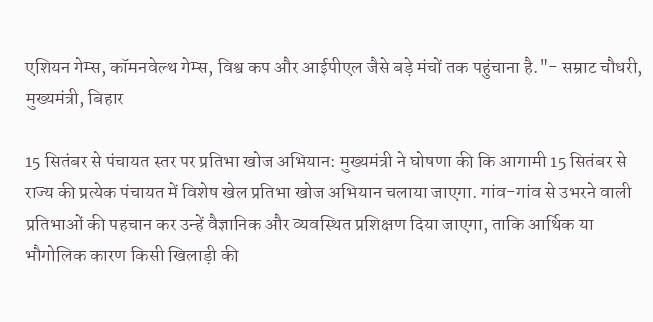एशियन गेम्स, कॉमनवेल्थ गेम्स, विश्व कप और आईपीएल जैसे बड़े मंचों तक पहुंचाना है."- सम्राट चौधरी, मुख्यमंत्री, बिहार

15 सितंबर से पंचायत स्तर पर प्रतिभा खोज अभियान: मुख्यमंत्री ने घोषणा की कि आगामी 15 सितंबर से राज्य की प्रत्येक पंचायत में विशेष खेल प्रतिभा खोज अभियान चलाया जाएगा. गांव-गांव से उभरने वाली प्रतिभाओं की पहचान कर उन्हें वैज्ञानिक और व्यवस्थित प्रशिक्षण दिया जाएगा, ताकि आर्थिक या भौगोलिक कारण किसी खिलाड़ी की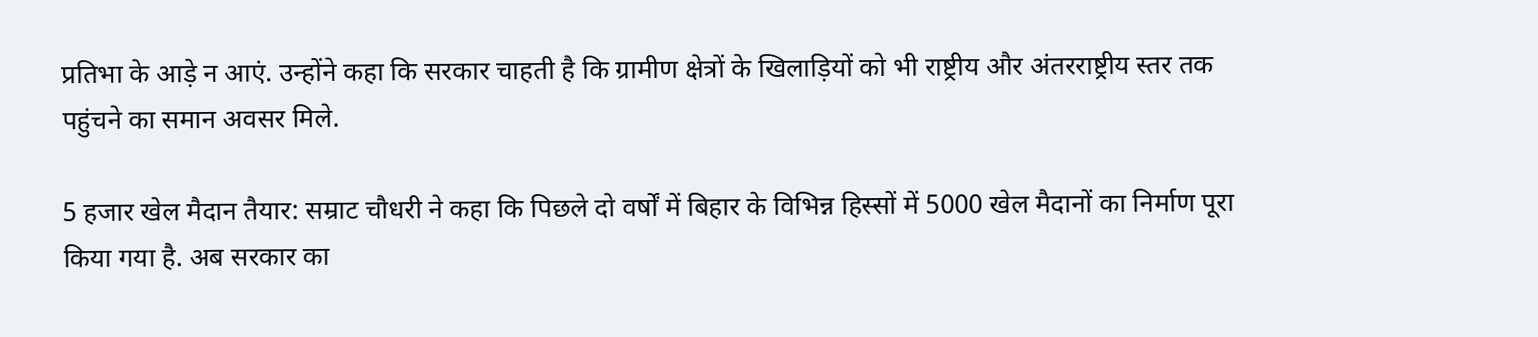प्रतिभा के आड़े न आएं. उन्होंने कहा कि सरकार चाहती है कि ग्रामीण क्षेत्रों के खिलाड़ियों को भी राष्ट्रीय और अंतरराष्ट्रीय स्तर तक पहुंचने का समान अवसर मिले.

5 हजार खेल मैदान तैयार: सम्राट चौधरी ने कहा कि पिछले दो वर्षों में बिहार के विभिन्न हिस्सों में 5000 खेल मैदानों का निर्माण पूरा किया गया है. अब सरकार का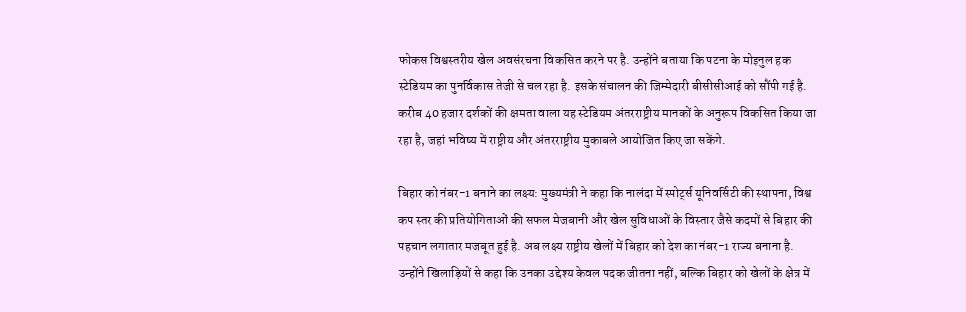फोकस विश्वस्तरीय खेल अवसंरचना विकसित करने पर है. उन्होंने बताया कि पटना के मोइनुल हक स्टेडियम का पुनर्विकास तेजी से चल रहा है. इसके संचालन की जिम्मेदारी बीसीसीआई को सौंपी गई है. करीब 40 हजार दर्शकों की क्षमता वाला यह स्टेडियम अंतरराष्ट्रीय मानकों के अनुरूप विकसित किया जा रहा है, जहां भविष्य में राष्ट्रीय और अंतरराष्ट्रीय मुकाबले आयोजित किए जा सकेंगे.

बिहार को नंबर-1 बनाने का लक्ष्य: मुख्यमंत्री ने कहा कि नालंदा में स्पोर्ट्स यूनिवर्सिटी की स्थापना, विश्व कप स्तर की प्रतियोगिताओं की सफल मेजबानी और खेल सुविधाओं के विस्तार जैसे कदमों से बिहार की पहचान लगातार मजबूत हुई है. अब लक्ष्य राष्ट्रीय खेलों में बिहार को देश का नंबर-1 राज्य बनाना है. उन्होंने खिलाड़ियों से कहा कि उनका उद्देश्य केवल पदक जीतना नहीं, बल्कि बिहार को खेलों के क्षेत्र में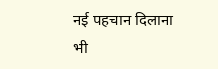नई पहचान दिलाना भी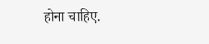होना चाहिए.